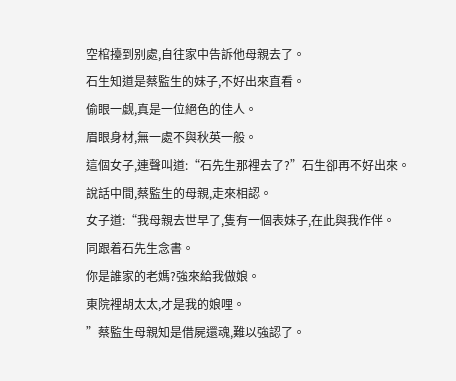空棺擡到别處,自往家中告訴他母親去了。
石生知道是蔡監生的妹子,不好出來直看。
偷眼一觑,真是一位絕色的佳人。
眉眼身材,無一處不與秋英一般。
這個女子,連聲叫道:“石先生那裡去了?”石生卻再不好出來。
說話中間,蔡監生的母親,走來相認。
女子道:“我母親去世早了,隻有一個表妹子,在此與我作伴。
同跟着石先生念書。
你是誰家的老媽?強來給我做娘。
東院裡胡太太,才是我的娘哩。
”蔡監生母親知是借屍還魂,難以強認了。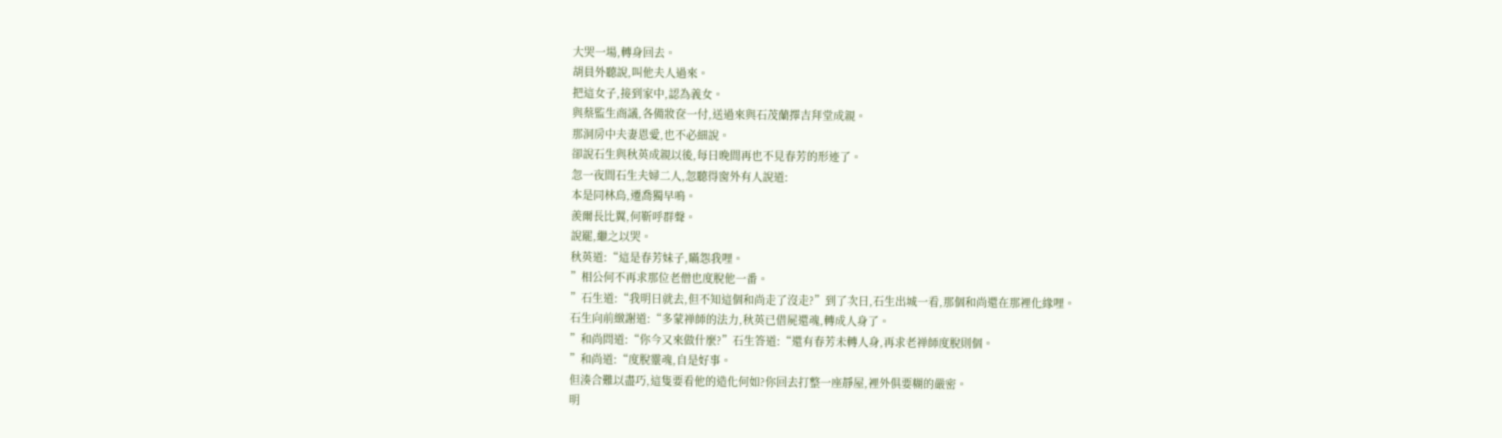大哭一場,轉身回去。
胡員外聽說,叫他夫人過來。
把這女子,接到家中,認為義女。
與蔡監生商議,各備妝奁一付,送過來與石茂蘭擇吉拜堂成親。
那洞房中夫妻恩愛,也不必細說。
卻說石生與秋英成親以後,每日晚間再也不見春芳的形迹了。
忽一夜間石生夫婦二人,忽聽得窗外有人說道:
本是同林鳥,遷喬獨早鳴。
羨爾長比翼,何靳呼群聲。
說罷,繼之以哭。
秋英道:“這是春芳妹子,瞞怨我哩。
”相公何不再求那位老僧也度脫他一番。
”石生道:“我明日就去,但不知這個和尚走了沒走?”到了次日,石生出城一看,那個和尚還在那裡化緣哩。
石生向前緻謝道:“多蒙禅師的法力,秋英已借屍還魂,轉成人身了。
”和尚問道:“你今又來做什麼?”石生答道:“還有春芳未轉人身,再求老禅師度脫則個。
”和尚道:“度脫靈魂,自是好事。
但湊合難以盡巧,這隻要看他的造化何如?你回去打整一座靜屋,裡外俱要糊的嚴密。
明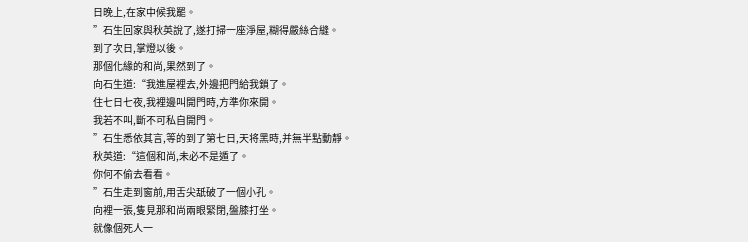日晚上,在家中候我罷。
”石生回家與秋英說了,遂打掃一座淨屋,糊得嚴絲合縫。
到了次日,掌燈以後。
那個化緣的和尚,果然到了。
向石生道:“我進屋裡去,外邊把門給我鎖了。
住七日七夜,我裡邊叫開門時,方準你來開。
我若不叫,斷不可私自開門。
”石生悉依其言,等的到了第七日,天将黑時,并無半點動靜。
秋英道:“這個和尚,未必不是遁了。
你何不偷去看看。
”石生走到窗前,用舌尖舐破了一個小孔。
向裡一張,隻見那和尚兩眼緊閉,盤膝打坐。
就像個死人一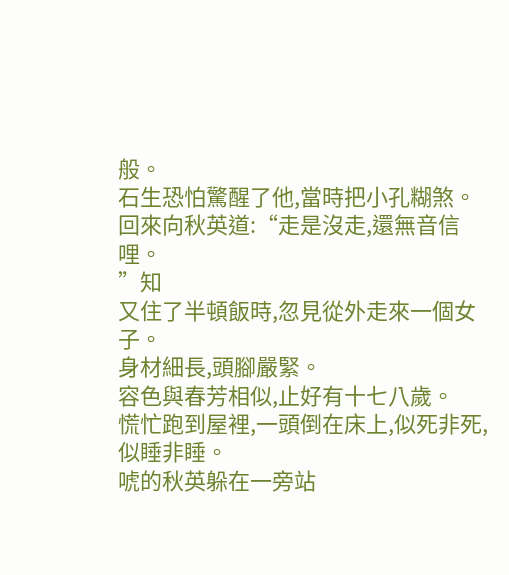般。
石生恐怕驚醒了他,當時把小孔糊煞。
回來向秋英道:“走是沒走,還無音信哩。
”知
又住了半頓飯時,忽見從外走來一個女子。
身材細長,頭腳嚴緊。
容色與春芳相似,止好有十七八歲。
慌忙跑到屋裡,一頭倒在床上,似死非死,似睡非睡。
唬的秋英躲在一旁站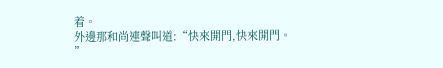着。
外邊那和尚連聲叫道:“快來開門,快來開門。
”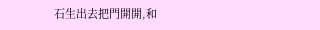石生出去把門開開,和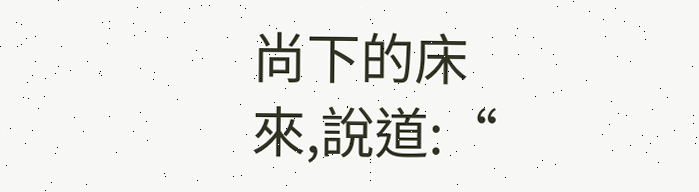尚下的床來,說道:“